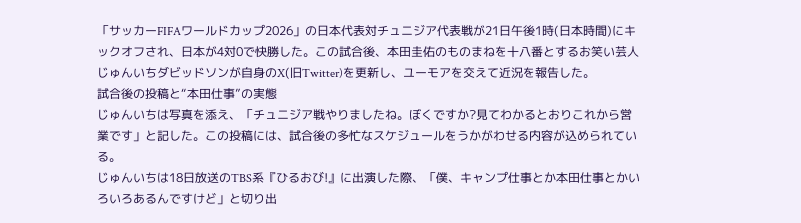「サッカーFIFAワールドカップ2026」の日本代表対チュニジア代表戦が21日午後1時(日本時間)にキックオフされ、日本が4対0で快勝した。この試合後、本田圭佑のものまねを十八番とするお笑い芸人じゅんいちダビッドソンが自身のX(旧Twitter)を更新し、ユーモアを交えて近況を報告した。
試合後の投稿と“本田仕事”の実態
じゅんいちは写真を添え、「チュニジア戦やりましたね。ぼくですか?見てわかるとおりこれから営業です」と記した。この投稿には、試合後の多忙なスケジュールをうかがわせる内容が込められている。
じゅんいちは18日放送のTBS系『ひるおび!』に出演した際、「僕、キャンプ仕事とか本田仕事とかいろいろあるんですけど」と切り出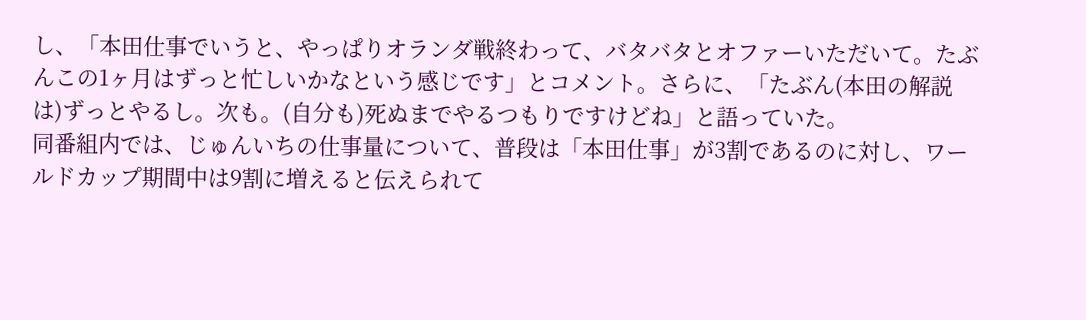し、「本田仕事でいうと、やっぱりオランダ戦終わって、バタバタとオファーいただいて。たぶんこの1ヶ月はずっと忙しいかなという感じです」とコメント。さらに、「たぶん(本田の解説は)ずっとやるし。次も。(自分も)死ぬまでやるつもりですけどね」と語っていた。
同番組内では、じゅんいちの仕事量について、普段は「本田仕事」が3割であるのに対し、ワールドカップ期間中は9割に増えると伝えられて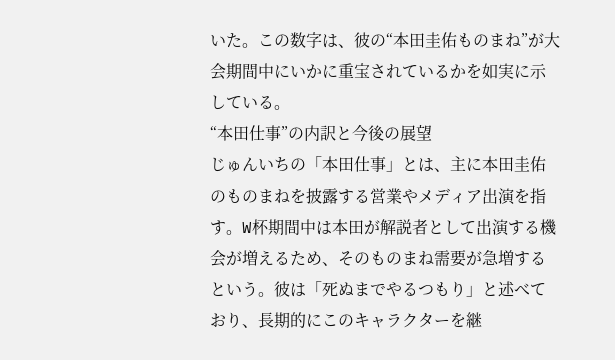いた。この数字は、彼の“本田圭佑ものまね”が大会期間中にいかに重宝されているかを如実に示している。
“本田仕事”の内訳と今後の展望
じゅんいちの「本田仕事」とは、主に本田圭佑のものまねを披露する営業やメディア出演を指す。W杯期間中は本田が解説者として出演する機会が増えるため、そのものまね需要が急増するという。彼は「死ぬまでやるつもり」と述べており、長期的にこのキャラクターを継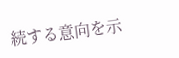続する意向を示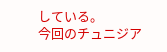している。
今回のチュニジア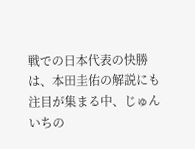戦での日本代表の快勝は、本田圭佑の解説にも注目が集まる中、じゅんいちの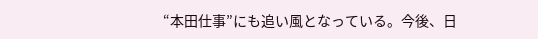“本田仕事”にも追い風となっている。今後、日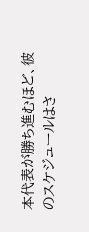本代表が勝ち進むほど、彼のスケジュールはさ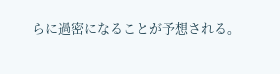らに過密になることが予想される。